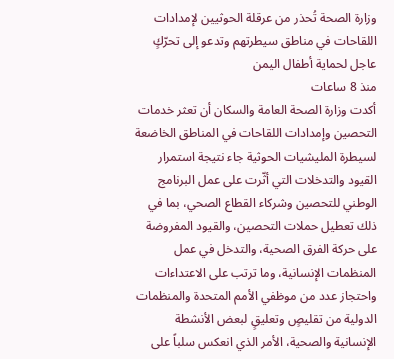وزارة الصحة تُحذر من عرقلة الحوثيين لإمدادات اللقاحات في مناطق سيطرتهم وتدعو إلى تحرّكٍ عاجل لحماية أطفال اليمن
منذ 8 ساعات
أكدت وزارة الصحة العامة والسكان أن تعثر خدمات التحصين وإمدادات اللقاحات في المناطق الخاضعة لسيطرة المليشيات الحوثية جاء نتيجة استمرار القيود والتدخلات التي أثّرت على عمل البرنامج الوطني للتحصين وشركاء القطاع الصحي، بما في ذلك تعطيل حملات التحصين، والقيود المفروضة على حركة الفرق الصحية، والتدخل في عمل المنظمات الإنسانية، وما ترتب على الاعتداءات واحتجاز عدد من موظفي الأمم المتحدة والمنظمات الدولية من تقليصٍ وتعليقٍ لبعض الأنشطة الإنسانية والصحية، الأمر الذي انعكس سلباً على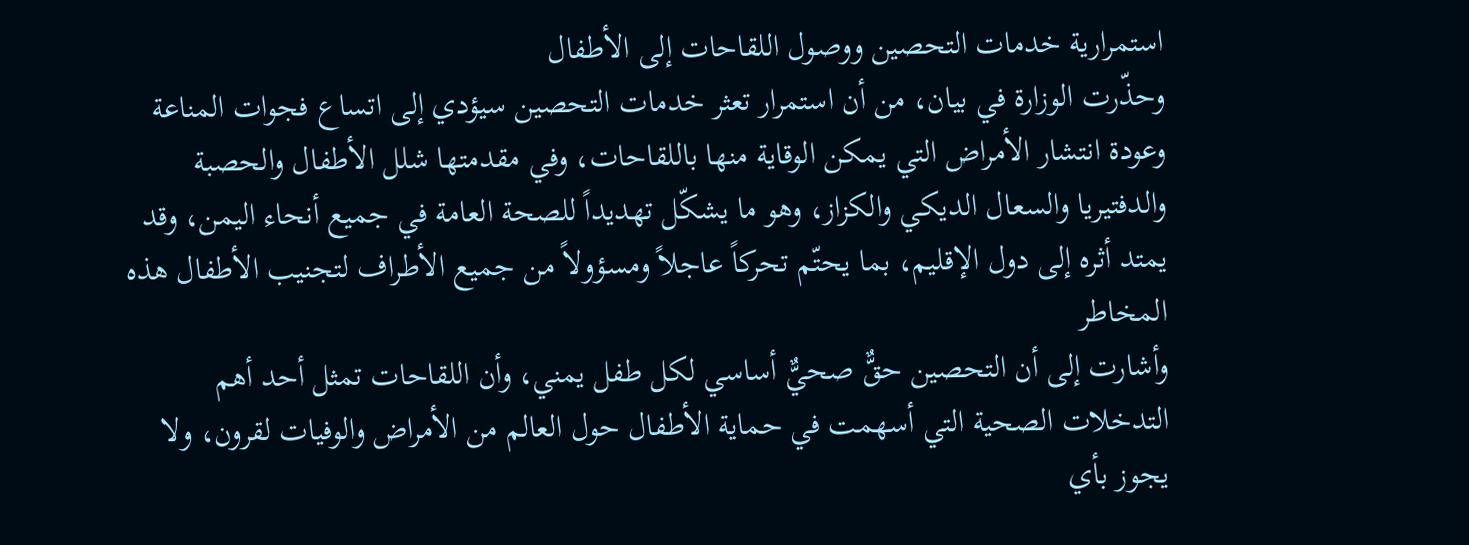استمرارية خدمات التحصين ووصول اللقاحات إلى الأطفال
وحذّرت الوزارة في بيان، من أن استمرار تعثر خدمات التحصين سيؤدي إلى اتساع فجوات المناعة وعودة انتشار الأمراض التي يمكن الوقاية منها باللقاحات، وفي مقدمتها شلل الأطفال والحصبة والدفتيريا والسعال الديكي والكزاز، وهو ما يشكّل تهديداً للصحة العامة في جميع أنحاء اليمن، وقد يمتد أثره إلى دول الإقليم، بما يحتّم تحركاً عاجلاً ومسؤولاً من جميع الأطراف لتجنيب الأطفال هذه المخاطر
وأشارت إلى أن التحصين حقٌّ صحيٌّ أساسي لكل طفل يمني، وأن اللقاحات تمثل أحد أهم التدخلات الصحية التي أسهمت في حماية الأطفال حول العالم من الأمراض والوفيات لقرون، ولا يجوز بأي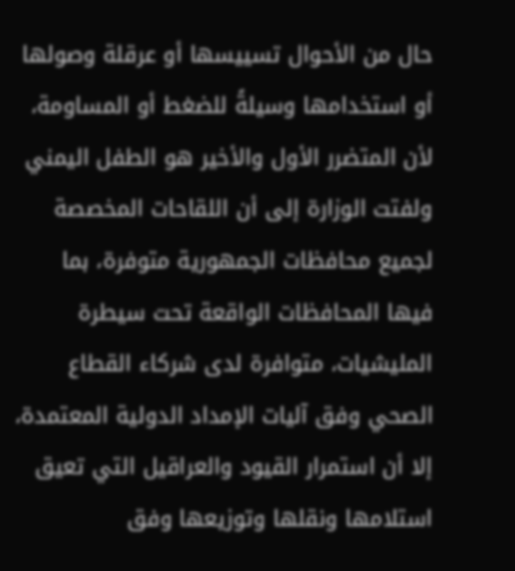حال من الأحوال تسييسها أو عرقلة وصولها أو استخدامها وسيلةً للضغط أو المساومة، لأن المتضرر الأول والأخير هو الطفل اليمني
ولفتت الوزارة إلى أن اللقاحات المخصصة لجميع محافظات الجمهورية متوفرة، بما فيها المحافظات الواقعة تحت سيطرة المليشيات، متوافرة لدى شركاء القطاع الصحي وفق آليات الإمداد الدولية المعتمدة، إلا أن استمرار القيود والعراقيل التي تعيق استلامها ونقلها وتوزيعها وفق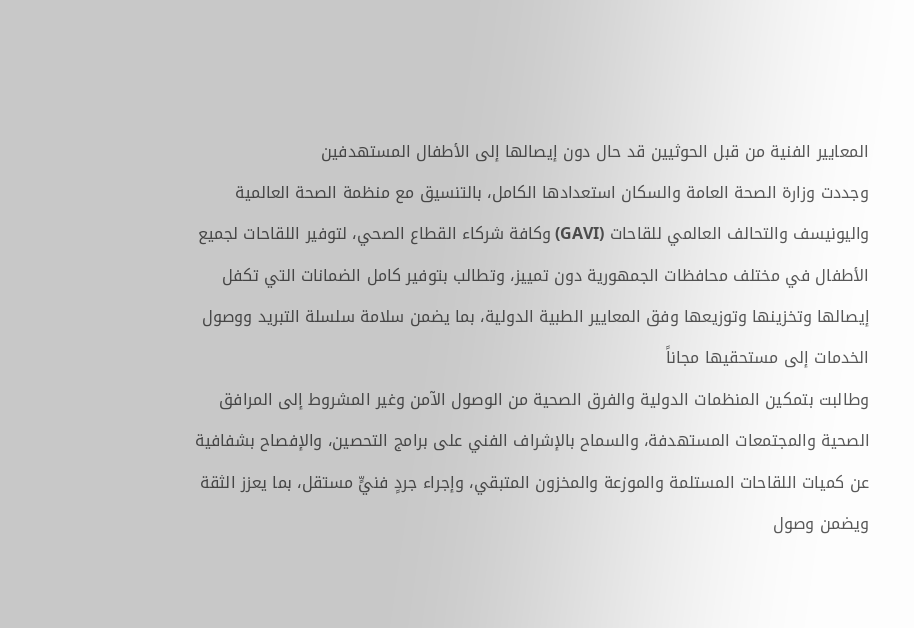المعايير الفنية من قبل الحوثيين قد حال دون إيصالها إلى الأطفال المستهدفين
وجددت وزارة الصحة العامة والسكان استعدادها الكامل، بالتنسيق مع منظمة الصحة العالمية واليونيسف والتحالف العالمي للقاحات (GAVI) وكافة شركاء القطاع الصحي، لتوفير اللقاحات لجميع الأطفال في مختلف محافظات الجمهورية دون تمييز، وتطالب بتوفير كامل الضمانات التي تكفل إيصالها وتخزينها وتوزيعها وفق المعايير الطبية الدولية، بما يضمن سلامة سلسلة التبريد ووصول الخدمات إلى مستحقيها مجاناً
وطالبت بتمكين المنظمات الدولية والفرق الصحية من الوصول الآمن وغير المشروط إلى المرافق الصحية والمجتمعات المستهدفة، والسماح بالإشراف الفني على برامج التحصين، والإفصاح بشفافية عن كميات اللقاحات المستلمة والموزعة والمخزون المتبقي، وإجراء جردٍ فنيٍّ مستقل، بما يعزز الثقة ويضمن وصول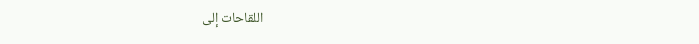اللقاحات إلى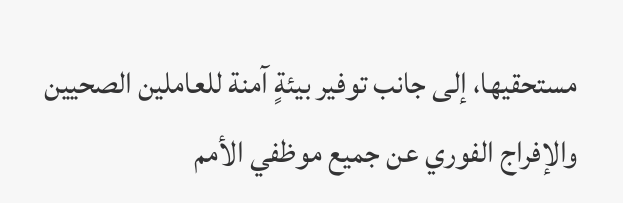مستحقيها، إلى جانب توفير بيئةٍ آمنة للعاملين الصحيين والإفراج الفوري عن جميع موظفي الأمم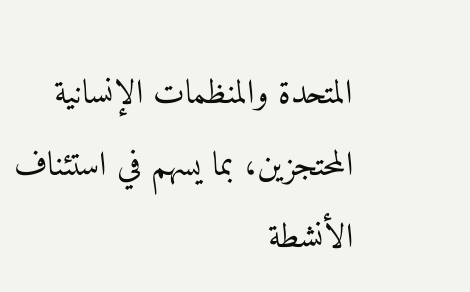المتحدة والمنظمات الإنسانية المحتجزين، بما يسهم في استئناف الأنشطة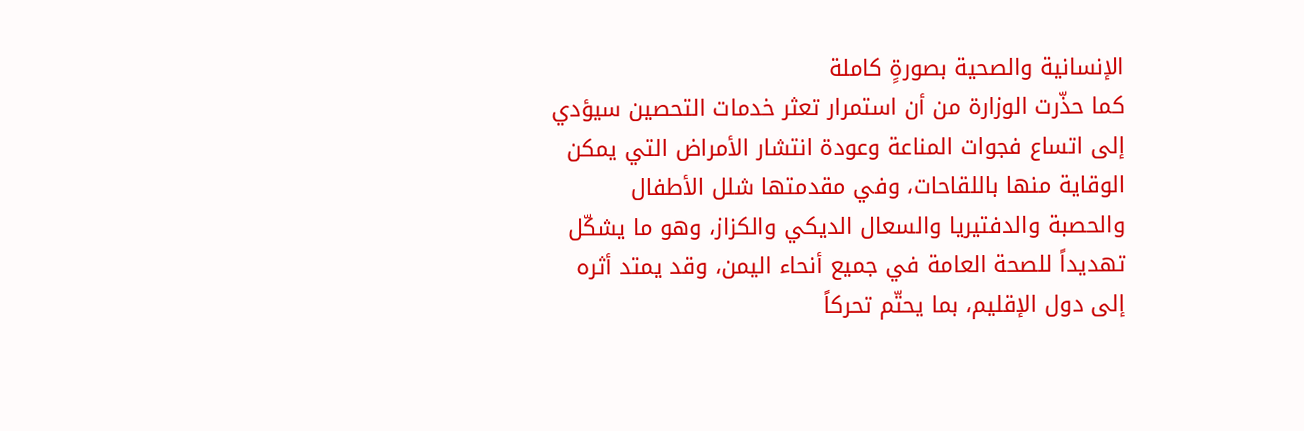الإنسانية والصحية بصورةٍ كاملة
كما حذّرت الوزارة من أن استمرار تعثر خدمات التحصين سيؤدي إلى اتساع فجوات المناعة وعودة انتشار الأمراض التي يمكن الوقاية منها باللقاحات، وفي مقدمتها شلل الأطفال والحصبة والدفتيريا والسعال الديكي والكزاز، وهو ما يشكّل تهديداً للصحة العامة في جميع أنحاء اليمن، وقد يمتد أثره إلى دول الإقليم، بما يحتّم تحركاً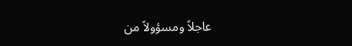عاجلاً ومسؤولاً من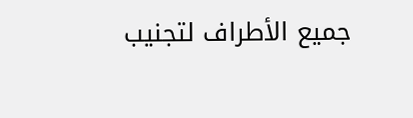جميع الأطراف لتجنيب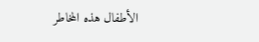الأطفال هذه المخاطر